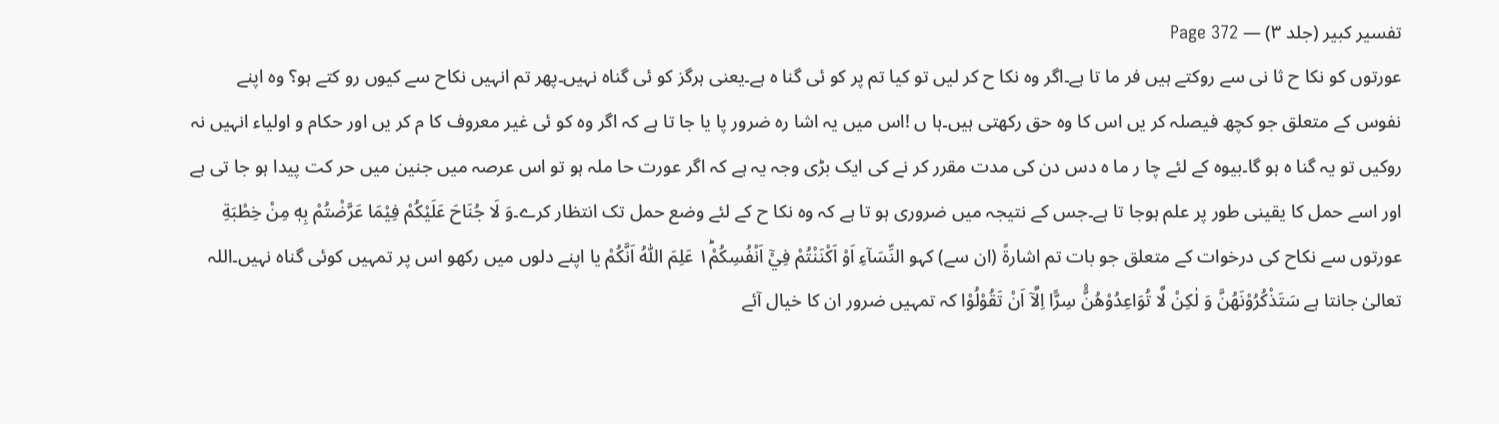تفسیر کبیر (جلد ۳) — Page 372
عورتوں کو نکا ح ثا نی سے روکتے ہیں فر ما تا ہے۔اگر وہ نکا ح کر لیں تو کیا تم پر کو ئی گنا ہ ہے۔یعنی ہرگز کو ئی گناہ نہیں۔پھر تم انہیں نکاح سے کیوں رو کتے ہو؟ وہ اپنے نفوس کے متعلق جو کچھ فیصلہ کر یں اس کا وہ حق رکھتی ہیں۔ہا ں !اس میں یہ اشا رہ ضرور پا یا جا تا ہے کہ اگر وہ کو ئی غیر معروف کا م کر یں اور حکام و اولیاء انہیں نہ روکیں تو یہ گنا ہ ہو گا۔بیوہ کے لئے چا ر ما ہ دس دن کی مدت مقرر کر نے کی ایک بڑی وجہ یہ ہے کہ اگر عورت حا ملہ ہو تو اس عرصہ میں جنین میں حر کت پیدا ہو جا تی ہے اور اسے حمل کا یقینی طور پر علم ہوجا تا ہے۔جس کے نتیجہ میں ضروری ہو تا ہے کہ وہ نکا ح کے لئے وضع حمل تک انتظار کرے۔وَ لَا جُنَاحَ عَلَيْكُمْ فِيْمَا عَرَّضْتُمْ بِهٖ مِنْ خِطْبَةِ عورتوں سے نکاح کی درخوات کے متعلق جو بات تم اشارۃً (ان سے) کہو النِّسَآءِ اَوْ اَكْنَنْتُمْ فِيْۤ اَنْفُسِكُمْ١ؕ عَلِمَ اللّٰهُ اَنَّكُمْ یا اپنے دلوں میں رکھو اس پر تمہیں کوئی گناہ نہیں۔اللہ تعالیٰ جانتا ہے سَتَذْكُرُوْنَهُنَّ وَ لٰكِنْ لَّا تُوَاعِدُوْهُنَّ۠ سِرًّا اِلَّاۤ اَنْ تَقُوْلُوْا کہ تمہیں ضرور ان کا خیال آئے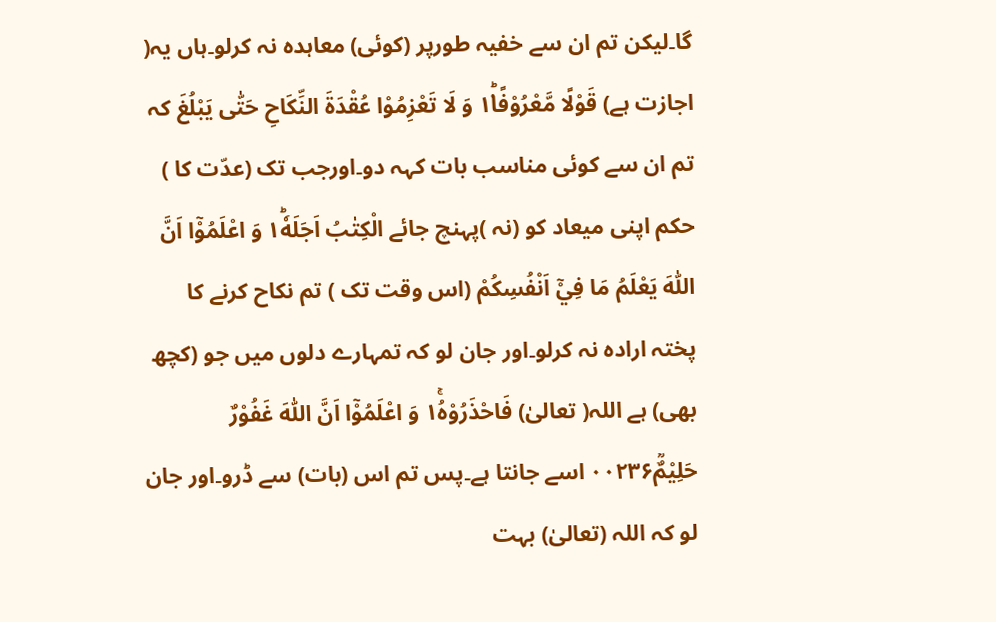گا۔لیکن تم ان سے خفیہ طورپر (کوئی) معاہدہ نہ کرلو۔ہاں یہ( اجازت ہے) قَوْلًا مَّعْرُوْفًا١ؕ۬ وَ لَا تَعْزِمُوْا عُقْدَةَ النِّكَاحِ حَتّٰى يَبْلُغَ کہ تم ان سے کوئی مناسب بات کہہ دو۔اورجب تک (عدّت کا ) حکم اپنی میعاد کو (نہ )پہنچ جائے الْكِتٰبُ اَجَلَهٗ١ؕ وَ اعْلَمُوْۤا اَنَّ اللّٰهَ يَعْلَمُ مَا فِيْۤ اَنْفُسِكُمْ (اس وقت تک ) تم نکاح کرنے کا پختہ ارادہ نہ کرلو۔اور جان لو کہ تمہارے دلوں میں جو (کچھ بھی) ہے اللہ( تعالیٰ) فَاحْذَرُوْهُ١ۚ وَ اعْلَمُوْۤا اَنَّ اللّٰهَ غَفُوْرٌ حَلِيْمٌؒ۰۰۲۳۶ اسے جانتا ہے۔پس تم اس (بات) سے ڈرو۔اور جان لو کہ اللہ (تعالیٰ) بہت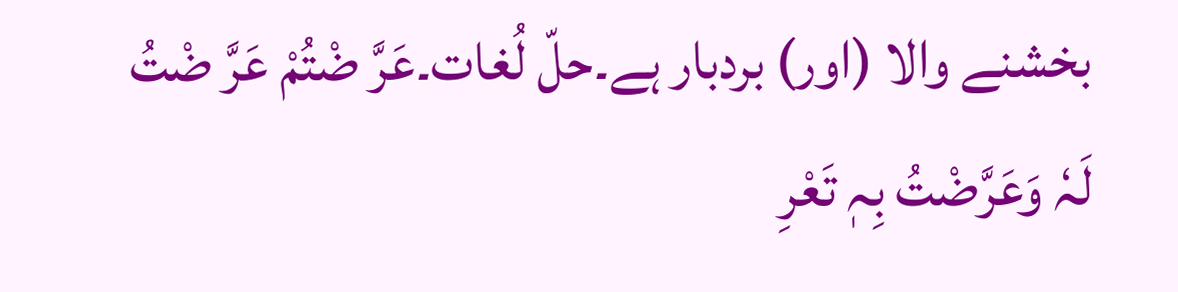بخشنے والا (اور) بردبار ہے۔حلّ لُغات۔عَرَّ ضْتُمْ عَرَّ ضْتُ لَہٗ وَعَرَّضْتُ بِہٖ تَعْرِ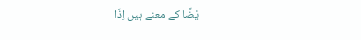یْضًا کے معنے ہیں اِذَا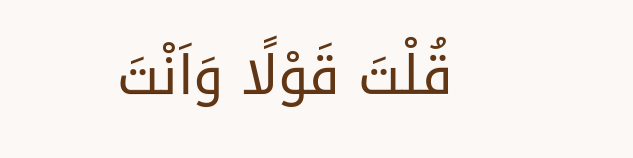قُلْتَ قَوْلًا وَاَنْتَ